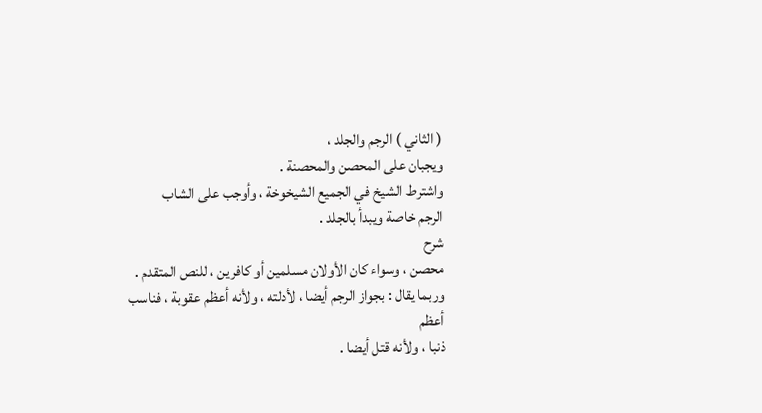( الثاني ) الرجم والجلد ،
ويجبان على المحصن والمحصنة .
واشترط الشيخ في الجميع الشيخوخة ، وأوجب على الشاب
الرجم خاصة ويبدأ بالجلد .
شرح
محصن ، وسواء كان الأولان مسلمين أو كافرين ، للنص المتقدم .
وربما يقال : بجواز الرجم أيضا ، لأدلته ، ولأنه أعظم عقوبة ، فناسب أعظم
ذنبا ، ولأنه قتل أيضا .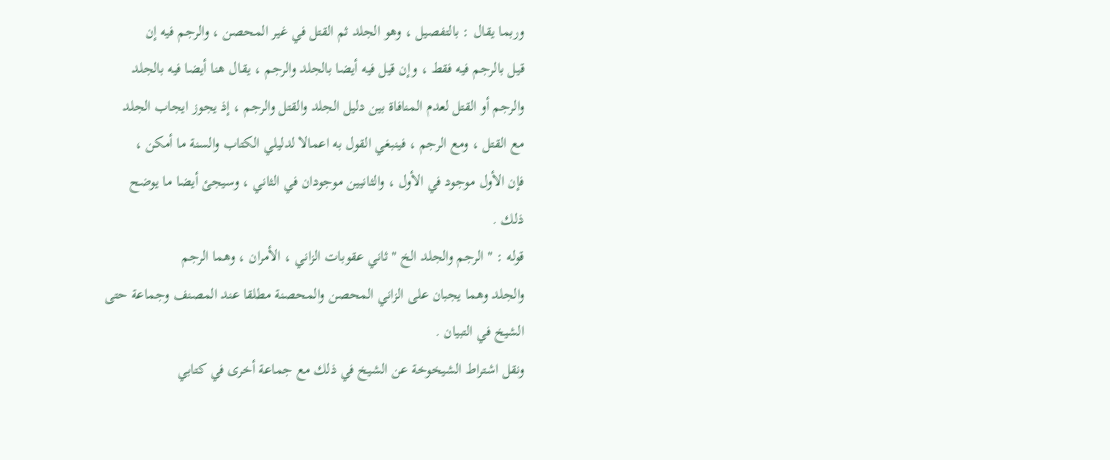وربما يقال : بالتفصيل ، وهو الجلد ثم القتل في غير المحصن ، والرجم فيه إن
قيل بالرجم فيه فقط ، وإن قيل فيه أيضا بالجلد والرجم ، يقال هنا أيضا فيه بالجلد
والرجم أو القتل لعدم المنافاة بين دليل الجلد والقتل والرجم ، إذ يجوز ايجاب الجلد
مع القتل ، ومع الرجم ، فينبغي القول به اعمالا لدليلي الكتاب والسنة ما أمكن ،
فإن الأول موجود في الأول ، والثانيين موجودان في الثاني ، وسيجئ أيضا ما يوضح
ذلك .
قوله : " الرجم والجلد الخ " ثاني عقوبات الزاني ، الأمران ، وهما الرجم
والجلد وهما يجبان على الزاني المحصن والمحصنة مطلقا عند المصنف وجماعة حتى
الشيخ في التبيان .
ونقل اشتراط الشيخوخة عن الشيخ في ذلك مع جماعة أخرى في كتابي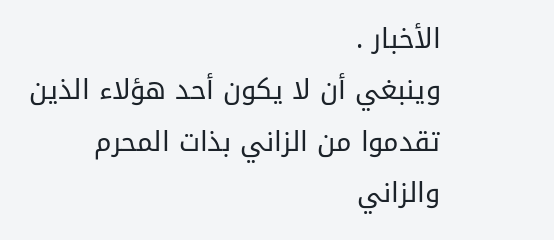الأخبار .
وينبغي أن لا يكون أحد هؤلاء الذين تقدموا من الزاني بذات المحرم
والزاني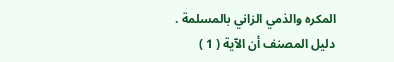المكره والذمي الزاني بالمسلمة .
دليل المصنف أن الآية ( 1 )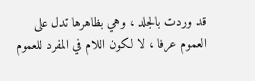قد وردت بالجلد ، وهي بظاهرها تدل على
العموم عرفا ، لا لكون اللام في المفرد للعموم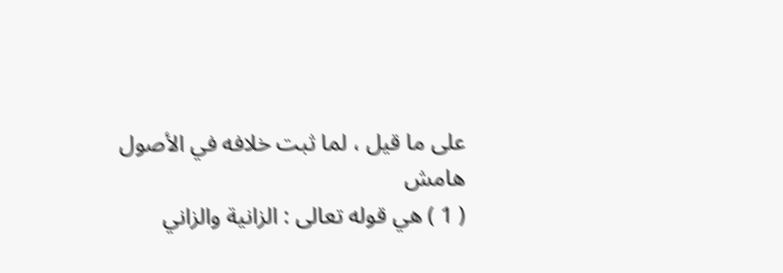على ما قيل ، لما ثبت خلافه في الأصول
هامش
( 1 ) هي قوله تعالى : الزانية والزاني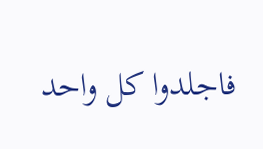فاجلدوا كل واحد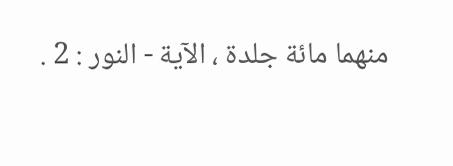منهما مائة جلدة ، الآية - النور : 2 .